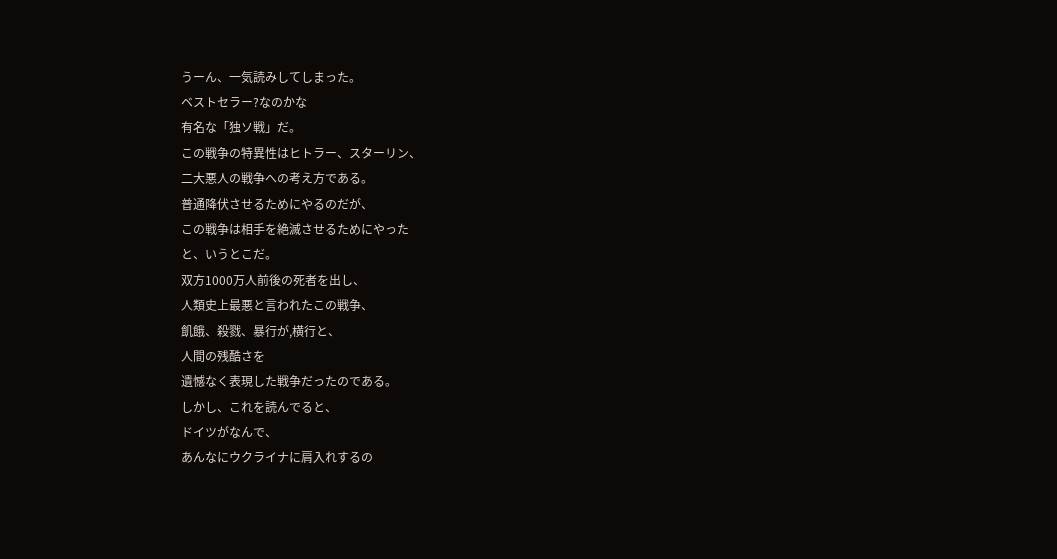うーん、一気読みしてしまった。
ベストセラー?なのかな
有名な「独ソ戦」だ。
この戦争の特異性はヒトラー、スターリン、
二大悪人の戦争への考え方である。
普通降伏させるためにやるのだが、
この戦争は相手を絶滅させるためにやった
と、いうとこだ。
双方1000万人前後の死者を出し、
人類史上最悪と言われたこの戦争、
飢餓、殺戮、暴行が,横行と、
人間の残酷さを
遺憾なく表現した戦争だったのである。
しかし、これを読んでると、
ドイツがなんで、
あんなにウクライナに肩入れするの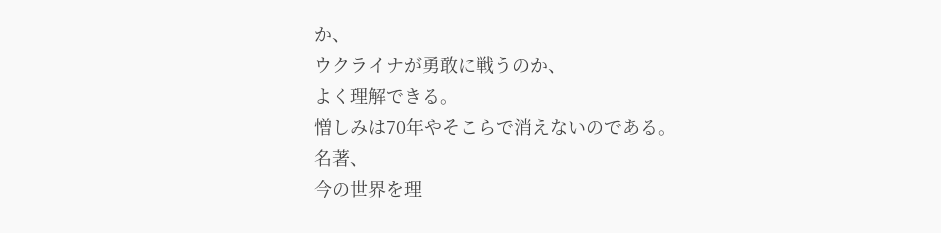か、
ウクライナが勇敢に戦うのか、
よく理解できる。
憎しみは70年やそこらで消えないのである。
名著、
今の世界を理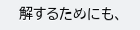解するためにも、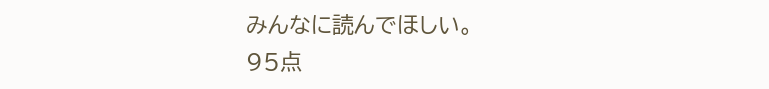みんなに読んでほしい。
95点